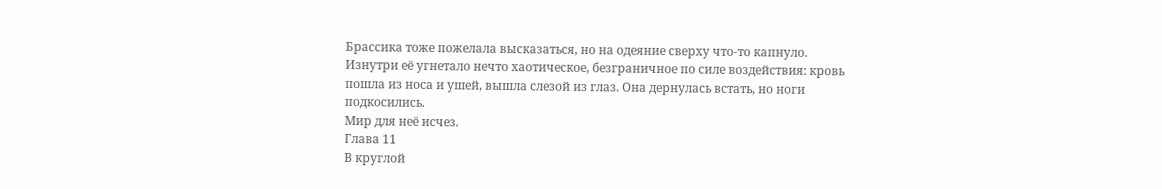Брассика тоже пожелала высказаться, но на одеяние сверху что-то капнуло. Изнутри её угнетало нечто хаотическое, безграничное по силе воздействия: кровь пошла из носа и ушей, вышла слезой из глаз. Она дернулась встать, но ноги подкосились.
Мир для неё исчез.
Глава 11
В круглой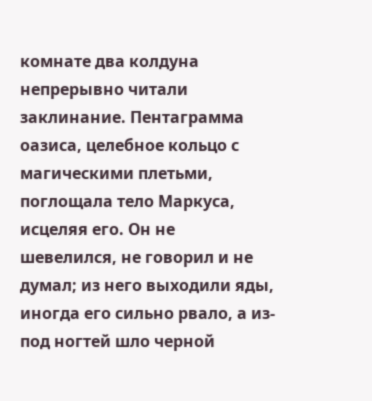комнате два колдуна непрерывно читали заклинание. Пентаграмма оазиса, целебное кольцо с магическими плетьми, поглощала тело Маркуса, исцеляя его. Он не шевелился, не говорил и не думал; из него выходили яды, иногда его сильно рвало, а из-под ногтей шло черной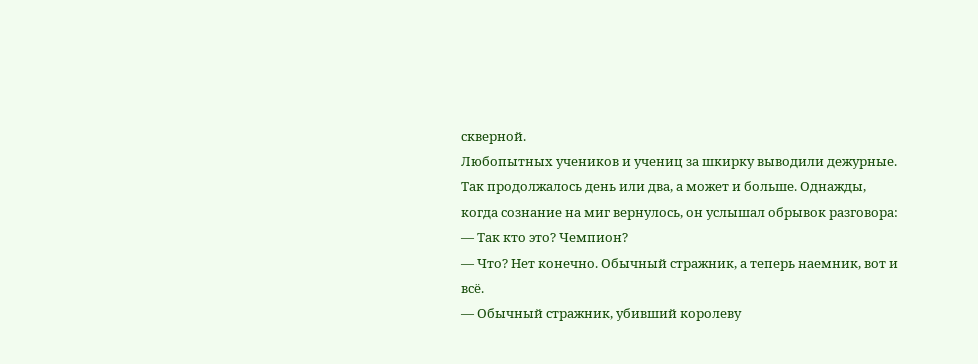скверной.
Любопытных учеников и учениц за шкирку выводили дежурные. Так продолжалось день или два, а может и больше. Однажды, когда сознание на миг вернулось, он услышал обрывок разговора:
— Так кто это? Чемпион?
— Что? Нет конечно. Обычный стражник, а теперь наемник, вот и всё.
— Обычный стражник, убивший королеву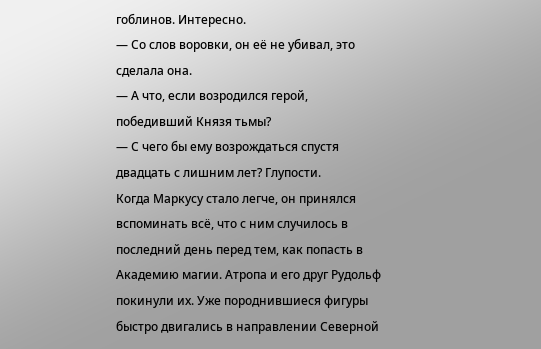гоблинов. Интересно.
— Со слов воровки, он её не убивал, это сделала она.
— А что, если возродился герой, победивший Князя тьмы?
— С чего бы ему возрождаться спустя двадцать с лишним лет? Глупости.
Когда Маркусу стало легче, он принялся вспоминать всё, что с ним случилось в последний день перед тем, как попасть в Академию магии. Атропа и его друг Рудольф покинули их. Уже породнившиеся фигуры быстро двигались в направлении Северной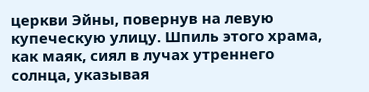церкви Эйны, повернув на левую купеческую улицу. Шпиль этого храма, как маяк, сиял в лучах утреннего солнца, указывая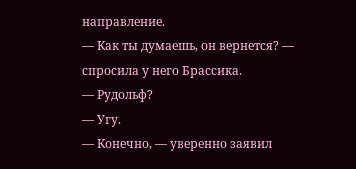направление.
— Как ты думаешь, он вернется? — спросила у него Брассика.
— Рудольф?
— Угу.
— Конечно, — уверенно заявил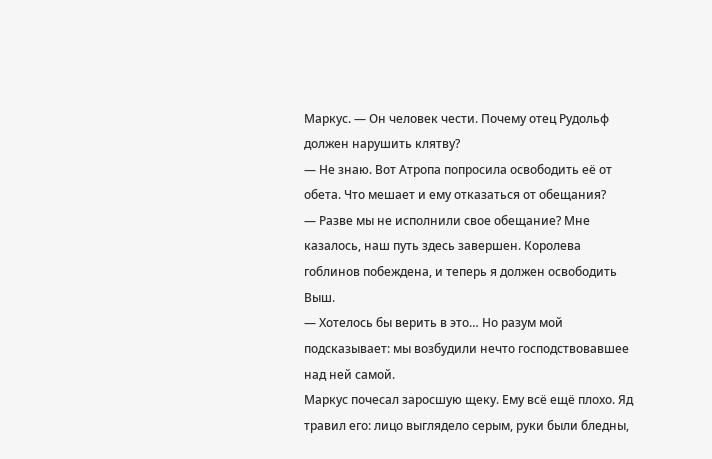Маркус. — Он человек чести. Почему отец Рудольф должен нарушить клятву?
— Не знаю. Вот Атропа попросила освободить её от обета. Что мешает и ему отказаться от обещания?
— Разве мы не исполнили свое обещание? Мне казалось, наш путь здесь завершен. Королева гоблинов побеждена, и теперь я должен освободить Выш.
— Хотелось бы верить в это… Но разум мой подсказывает: мы возбудили нечто господствовавшее над ней самой.
Маркус почесал заросшую щеку. Ему всё ещё плохо. Яд травил его: лицо выглядело серым, руки были бледны,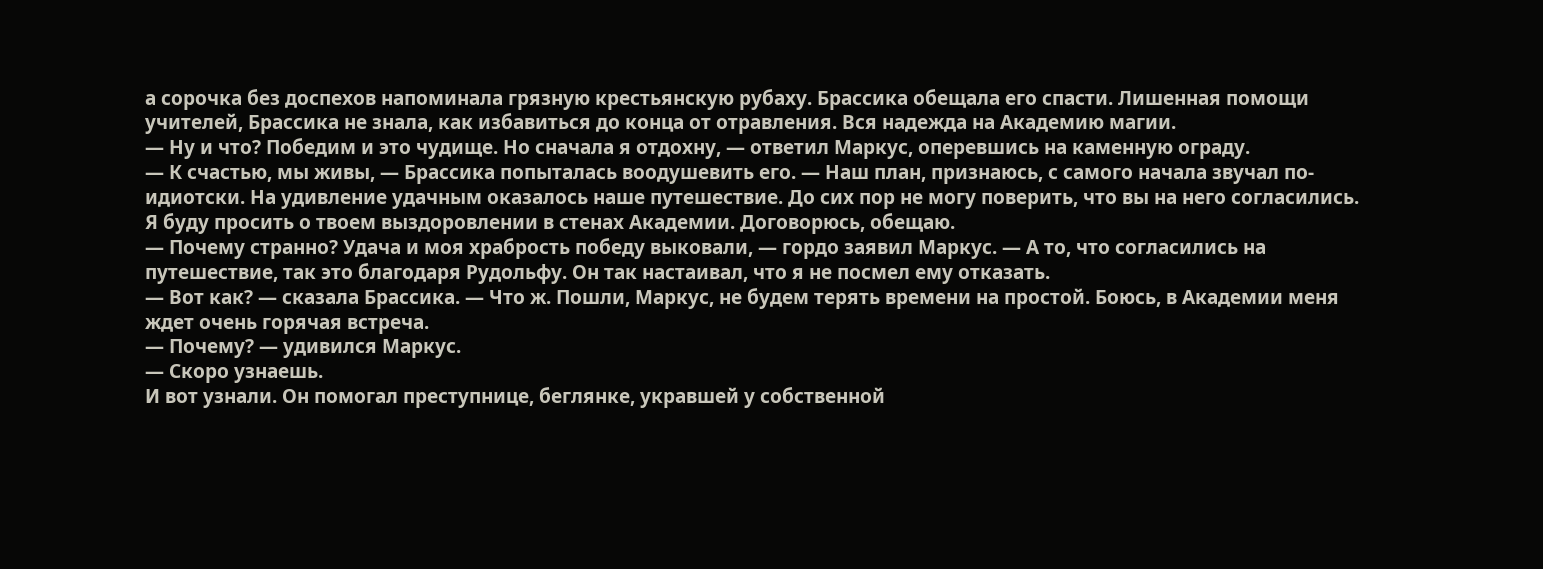а сорочка без доспехов напоминала грязную крестьянскую рубаху. Брассика обещала его спасти. Лишенная помощи учителей, Брассика не знала, как избавиться до конца от отравления. Вся надежда на Академию магии.
— Ну и что? Победим и это чудище. Но сначала я отдохну, — ответил Маркус, оперевшись на каменную ограду.
— К счастью, мы живы, — Брассика попыталась воодушевить его. — Наш план, признаюсь, с самого начала звучал по-идиотски. На удивление удачным оказалось наше путешествие. До сих пор не могу поверить, что вы на него согласились. Я буду просить о твоем выздоровлении в стенах Академии. Договорюсь, обещаю.
— Почему странно? Удача и моя храбрость победу выковали, — гордо заявил Маркус. — А то, что согласились на путешествие, так это благодаря Рудольфу. Он так настаивал, что я не посмел ему отказать.
— Вот как? — сказала Брассика. — Что ж. Пошли, Маркус, не будем терять времени на простой. Боюсь, в Академии меня ждет очень горячая встреча.
— Почему? — удивился Маркус.
— Скоро узнаешь.
И вот узнали. Он помогал преступнице, беглянке, укравшей у собственной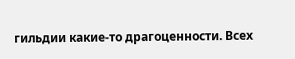гильдии какие-то драгоценности. Всех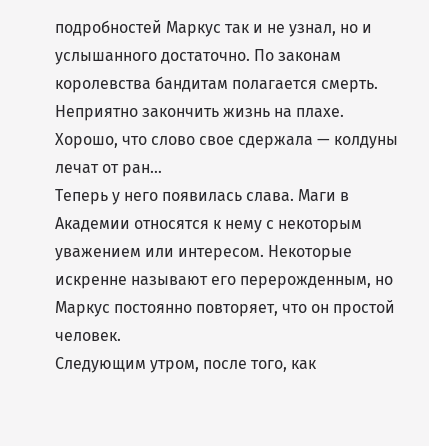подробностей Маркус так и не узнал, но и услышанного достаточно. По законам королевства бандитам полагается смерть. Неприятно закончить жизнь на плахе.
Хорошо, что слово свое сдержала — колдуны лечат от ран…
Теперь у него появилась слава. Маги в Академии относятся к нему с некоторым уважением или интересом. Некоторые искренне называют его перерожденным, но Маркус постоянно повторяет, что он простой человек.
Следующим утром, после того, как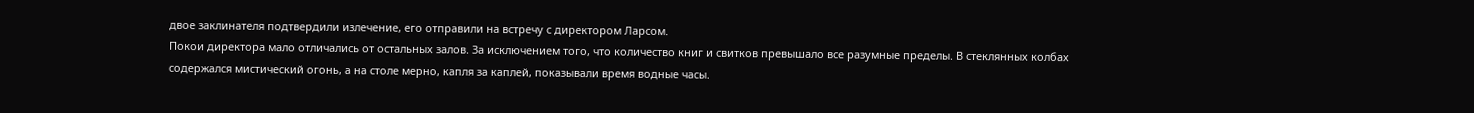двое заклинателя подтвердили излечение, его отправили на встречу с директором Ларсом.
Покои директора мало отличались от остальных залов. За исключением того, что количество книг и свитков превышало все разумные пределы. В стеклянных колбах содержался мистический огонь, а на столе мерно, капля за каплей, показывали время водные часы.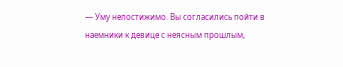— Уму непостижимо. Вы согласились пойти в наемники к девице с неясным прошлым,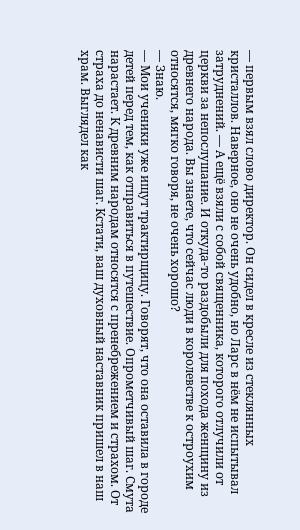— первым взял слово директор. Он сидел в кресле из стеклянных кристаллов. Наверное, оно не очень удобно, но Ларс в нём не испытывал затруднений. — А ещё взяли с собой священника, которого отлучили от церкви за непослушание. И откуда-то раздобыли для похода женщину из древнего народа. Вы знаете, что сейчас люди в королевстве к остроухим относятся, мягко говоря, не очень хорошо?
— Знаю.
— Мои ученики уже ищут трактирщицу. Говорят, что она оставила в городе детей перед тем, как отправиться в путешествие. Опрометчивый шаг. Смута нарастает. К древним народам относятся с пренебрежением и страхом. От страха до ненависти шаг. Кстати, ваш духовный наставник пришел в наш храм. Выглядел как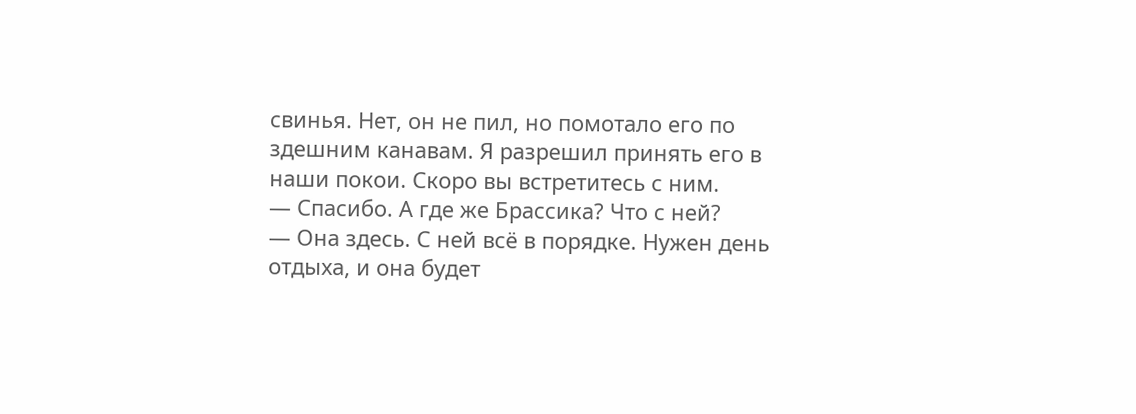свинья. Нет, он не пил, но помотало его по здешним канавам. Я разрешил принять его в наши покои. Скоро вы встретитесь с ним.
— Спасибо. А где же Брассика? Что с ней?
— Она здесь. С ней всё в порядке. Нужен день отдыха, и она будет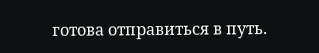готова отправиться в путь.